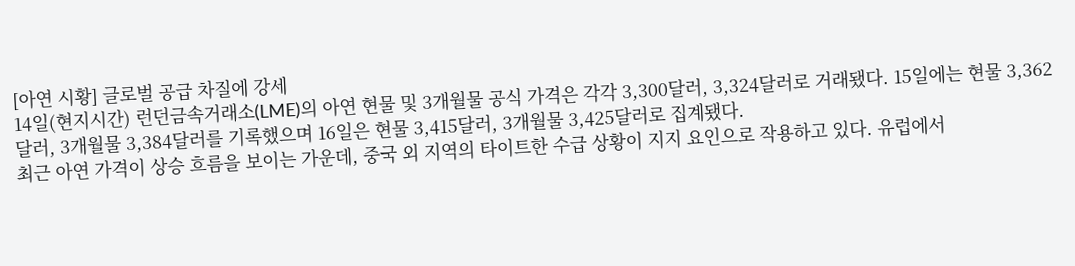[아연 시황] 글로벌 공급 차질에 강세
14일(현지시간) 런던금속거래소(LME)의 아연 현물 및 3개월물 공식 가격은 각각 3,300달러, 3,324달러로 거래됐다. 15일에는 현물 3,362달러, 3개월물 3,384달러를 기록했으며 16일은 현물 3,415달러, 3개월물 3,425달러로 집계됐다.
최근 아연 가격이 상승 흐름을 보이는 가운데, 중국 외 지역의 타이트한 수급 상황이 지지 요인으로 작용하고 있다. 유럽에서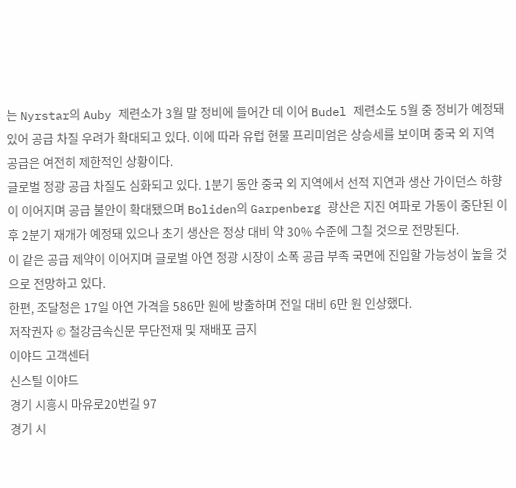는 Nyrstar의 Auby 제련소가 3월 말 정비에 들어간 데 이어 Budel 제련소도 5월 중 정비가 예정돼 있어 공급 차질 우려가 확대되고 있다. 이에 따라 유럽 현물 프리미엄은 상승세를 보이며 중국 외 지역 공급은 여전히 제한적인 상황이다.
글로벌 정광 공급 차질도 심화되고 있다. 1분기 동안 중국 외 지역에서 선적 지연과 생산 가이던스 하향이 이어지며 공급 불안이 확대됐으며 Boliden의 Garpenberg 광산은 지진 여파로 가동이 중단된 이후 2분기 재개가 예정돼 있으나 초기 생산은 정상 대비 약 30% 수준에 그칠 것으로 전망된다.
이 같은 공급 제약이 이어지며 글로벌 아연 정광 시장이 소폭 공급 부족 국면에 진입할 가능성이 높을 것으로 전망하고 있다.
한편, 조달청은 17일 아연 가격을 586만 원에 방출하며 전일 대비 6만 원 인상했다.
저작권자 © 철강금속신문 무단전재 및 재배포 금지
이야드 고객센터
신스틸 이야드
경기 시흥시 마유로20번길 97
경기 시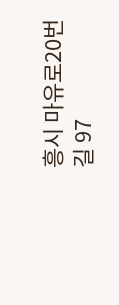흥시 마유로20번길 97